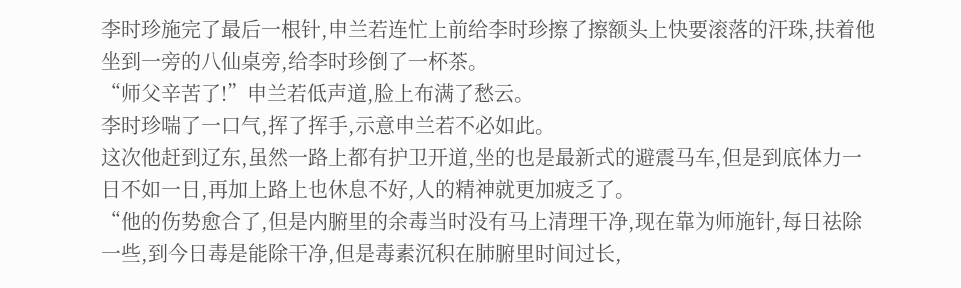李时珍施完了最后一根针,申兰若连忙上前给李时珍擦了擦额头上快要滚落的汗珠,扶着他坐到一旁的八仙桌旁,给李时珍倒了一杯茶。
“师父辛苦了!”申兰若低声道,脸上布满了愁云。
李时珍喘了一口气,挥了挥手,示意申兰若不必如此。
这次他赶到辽东,虽然一路上都有护卫开道,坐的也是最新式的避震马车,但是到底体力一日不如一日,再加上路上也休息不好,人的精神就更加疲乏了。
“他的伤势愈合了,但是内腑里的余毒当时没有马上清理干净,现在靠为师施针,每日祛除一些,到今日毒是能除干净,但是毒素沉积在肺腑里时间过长,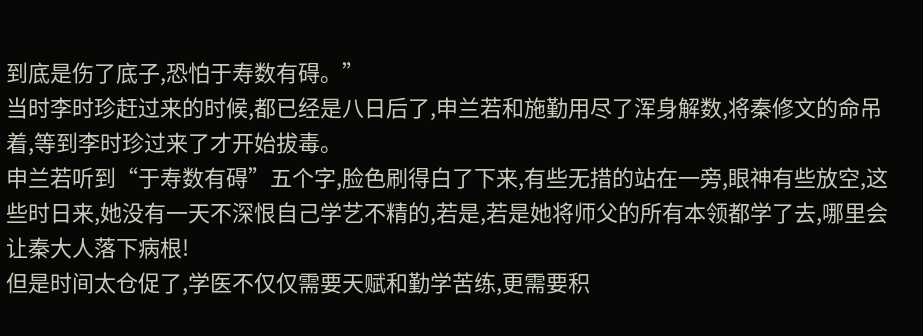到底是伤了底子,恐怕于寿数有碍。”
当时李时珍赶过来的时候,都已经是八日后了,申兰若和施勤用尽了浑身解数,将秦修文的命吊着,等到李时珍过来了才开始拔毒。
申兰若听到“于寿数有碍”五个字,脸色刷得白了下来,有些无措的站在一旁,眼神有些放空,这些时日来,她没有一天不深恨自己学艺不精的,若是,若是她将师父的所有本领都学了去,哪里会让秦大人落下病根!
但是时间太仓促了,学医不仅仅需要天赋和勤学苦练,更需要积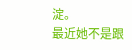淀。
最近她不是跟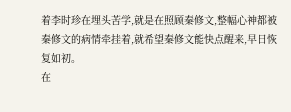着李时珍在埋头苦学,就是在照顾秦修文,整幅心神都被秦修文的病情牵挂着,就希望秦修文能快点醒来,早日恢复如初。
在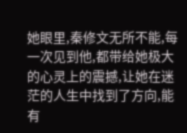她眼里,秦修文无所不能,每一次见到他,都带给她极大的心灵上的震撼,让她在迷茫的人生中找到了方向,能有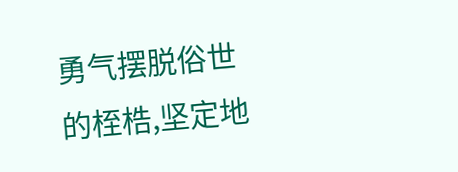勇气摆脱俗世的桎梏,坚定地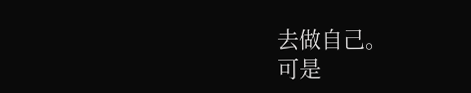去做自己。
可是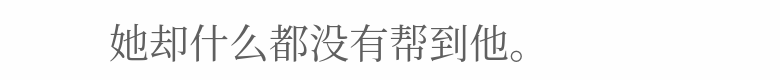她却什么都没有帮到他。